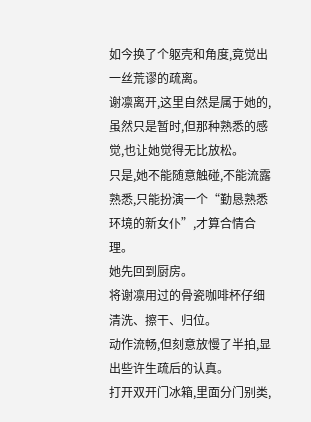如今换了个躯壳和角度,竟觉出一丝荒谬的疏离。
谢凛离开,这里自然是属于她的,虽然只是暂时,但那种熟悉的感觉,也让她觉得无比放松。
只是,她不能随意触碰,不能流露熟悉,只能扮演一个“勤恳熟悉环境的新女仆”,才算合情合理。
她先回到厨房。
将谢凛用过的骨瓷咖啡杯仔细清洗、擦干、归位。
动作流畅,但刻意放慢了半拍,显出些许生疏后的认真。
打开双开门冰箱,里面分门别类,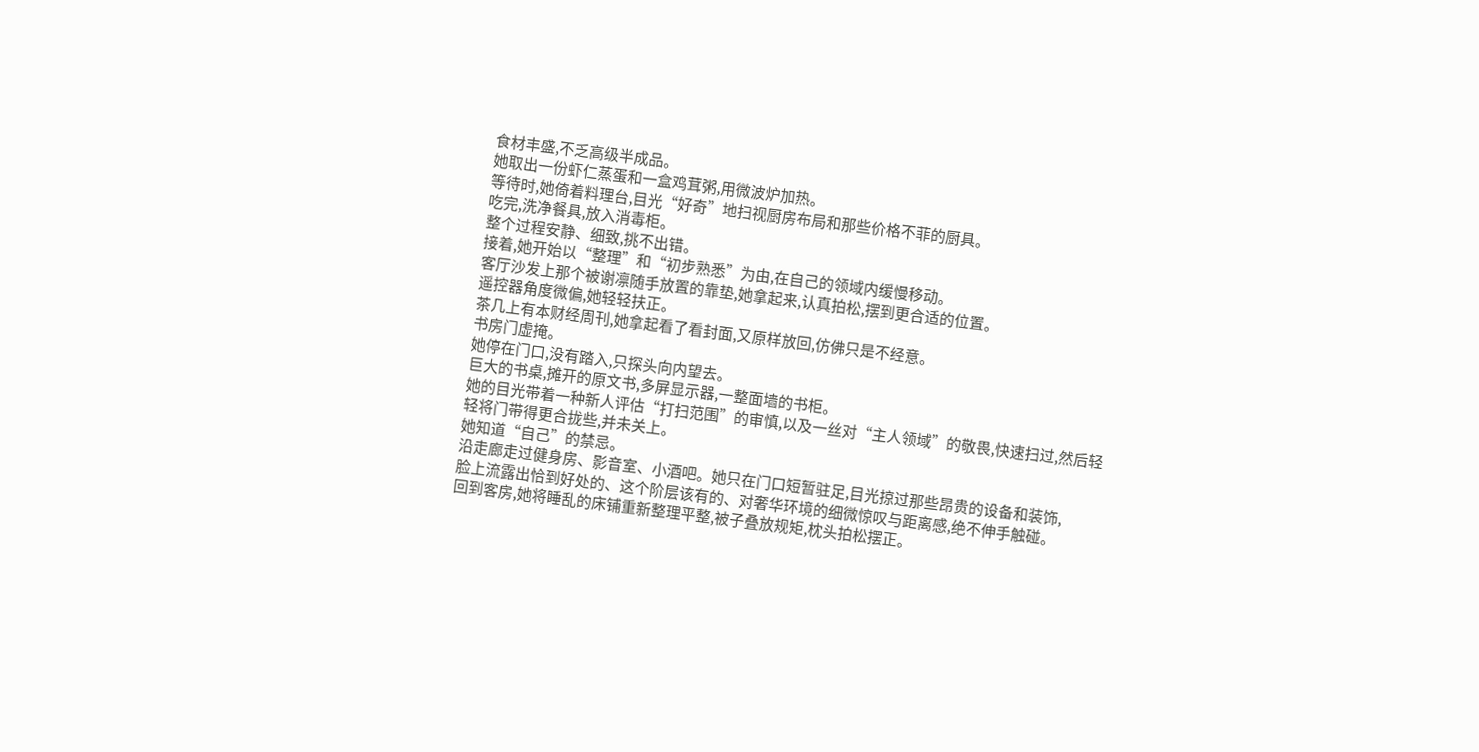食材丰盛,不乏高级半成品。
她取出一份虾仁蒸蛋和一盒鸡茸粥,用微波炉加热。
等待时,她倚着料理台,目光“好奇”地扫视厨房布局和那些价格不菲的厨具。
吃完,洗净餐具,放入消毒柜。
整个过程安静、细致,挑不出错。
接着,她开始以“整理”和“初步熟悉”为由,在自己的领域内缓慢移动。
客厅沙发上那个被谢凛随手放置的靠垫,她拿起来,认真拍松,摆到更合适的位置。
遥控器角度微偏,她轻轻扶正。
茶几上有本财经周刊,她拿起看了看封面,又原样放回,仿佛只是不经意。
书房门虚掩。
她停在门口,没有踏入,只探头向内望去。
巨大的书桌,摊开的原文书,多屏显示器,一整面墙的书柜。
她的目光带着一种新人评估“打扫范围”的审慎,以及一丝对“主人领域”的敬畏,快速扫过,然后轻轻将门带得更合拢些,并未关上。
她知道“自己”的禁忌。
沿走廊走过健身房、影音室、小酒吧。她只在门口短暂驻足,目光掠过那些昂贵的设备和装饰,
脸上流露出恰到好处的、这个阶层该有的、对奢华环境的细微惊叹与距离感,绝不伸手触碰。
回到客房,她将睡乱的床铺重新整理平整,被子叠放规矩,枕头拍松摆正。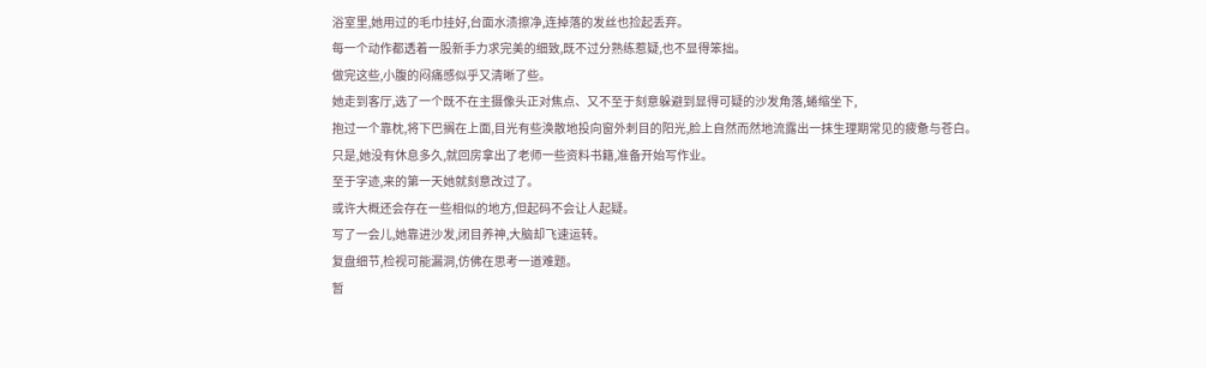浴室里,她用过的毛巾挂好,台面水渍擦净,连掉落的发丝也捡起丢弃。
每一个动作都透着一股新手力求完美的细致,既不过分熟练惹疑,也不显得笨拙。
做完这些,小腹的闷痛感似乎又清晰了些。
她走到客厅,选了一个既不在主摄像头正对焦点、又不至于刻意躲避到显得可疑的沙发角落,蜷缩坐下,
抱过一个靠枕,将下巴搁在上面,目光有些涣散地投向窗外刺目的阳光,脸上自然而然地流露出一抹生理期常见的疲惫与苍白。
只是,她没有休息多久,就回房拿出了老师一些资料书籍,准备开始写作业。
至于字迹,来的第一天她就刻意改过了。
或许大概还会存在一些相似的地方,但起码不会让人起疑。
写了一会儿,她靠进沙发,闭目养神,大脑却飞速运转。
复盘细节,检视可能漏洞,仿佛在思考一道难题。
暂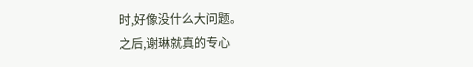时,好像没什么大问题。
之后,谢琳就真的专心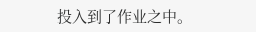投入到了作业之中。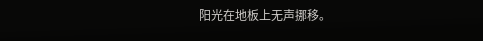阳光在地板上无声挪移。